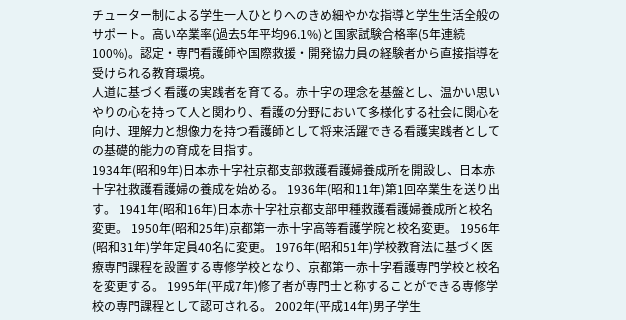チューター制による学生一人ひとりへのきめ細やかな指導と学生生活全般のサポート。高い卒業率(過去5年平均96.1%)と国家試験合格率(5年連続100%)。認定・専門看護師や国際救援・開発協力員の経験者から直接指導を受けられる教育環境。
人道に基づく看護の実践者を育てる。赤十字の理念を基盤とし、温かい思いやりの心を持って人と関わり、看護の分野において多様化する社会に関心を向け、理解力と想像力を持つ看護師として将来活躍できる看護実践者としての基礎的能力の育成を目指す。
1934年(昭和9年)日本赤十字社京都支部救護看護婦養成所を開設し、日本赤十字社救護看護婦の養成を始める。 1936年(昭和11年)第1回卒業生を送り出す。 1941年(昭和16年)日本赤十字社京都支部甲種救護看護婦養成所と校名変更。 1950年(昭和25年)京都第一赤十字高等看護学院と校名変更。 1956年(昭和31年)学年定員40名に変更。 1976年(昭和51年)学校教育法に基づく医療専門課程を設置する専修学校となり、京都第一赤十字看護専門学校と校名を変更する。 1995年(平成7年)修了者が専門士と称することができる専修学校の専門課程として認可される。 2002年(平成14年)男子学生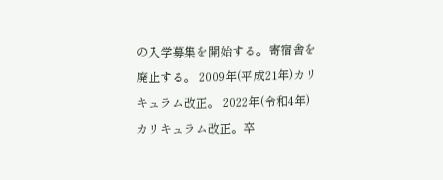の入学募集を開始する。寄宿舎を廃止する。 2009年(平成21年)カリキュラム改正。 2022年(令和4年)カリキュラム改正。卒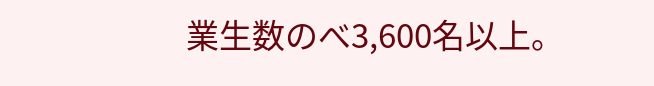業生数のべ3,600名以上。